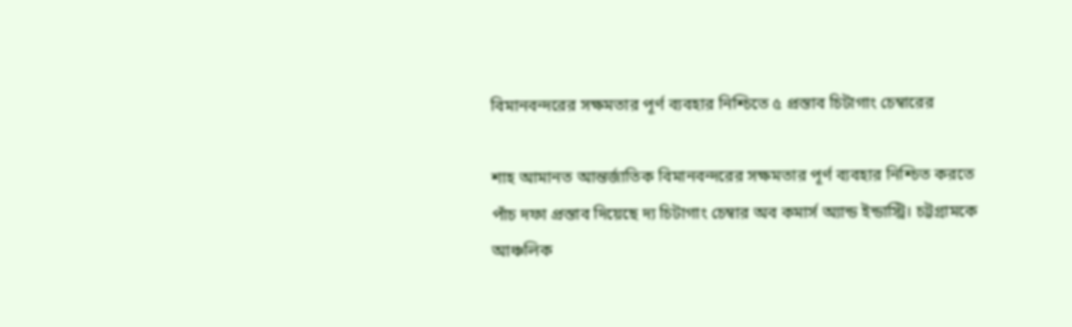বিমানবন্দরের সক্ষমতার পূর্ণ ব্যবহার নিশ্চিতে ৫ প্রস্তাব চিটাগাং চেম্বারের

শাহ আমানত আন্তর্জাতিক বিমানবন্দরের সক্ষমতার পূর্ণ ব্যবহার নিশ্চিত করতে পাঁচ দফা প্রস্তাব দিয়েছে দ্য চিটাগাং চেম্বার অব কমার্স অ্যান্ড ইন্ডাস্ট্রি। চট্টগ্রামকে আঞ্চলিক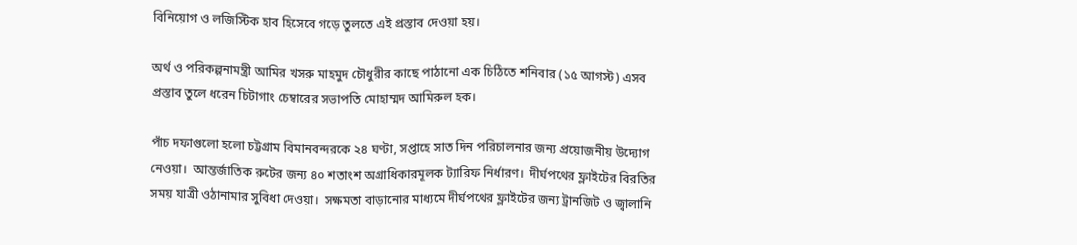বিনিয়োগ ও লজিস্টিক হাব হিসেবে গড়ে তুলতে এই প্রস্তাব দেওয়া হয়।

অর্থ ও পরিকল্পনামন্ত্রী আমির খসরু মাহমুদ চৌধুরীর কাছে পাঠানো এক চিঠিতে শনিবার (১৫ আগস্ট) এসব প্রস্তাব তুলে ধরেন চিটাগাং চেম্বারের সভাপতি মোহাম্মদ আমিরুল হক।

পাঁচ দফাগুলো হলো চট্টগ্রাম বিমানবন্দরকে ২৪ ঘণ্টা, সপ্তাহে সাত দিন পরিচালনার জন্য প্রয়োজনীয় উদ্যোগ নেওয়া।  আন্তর্জাতিক রুটের জন্য ৪০ শতাংশ অগ্রাধিকারমূলক ট্যারিফ নির্ধারণ।  দীর্ঘপথের ফ্লাইটের বিরতির সময় যাত্রী ওঠানামার সুবিধা দেওয়া।  সক্ষমতা বাড়ানোর মাধ্যমে দীর্ঘপথের ফ্লাইটের জন্য ট্রানজিট ও জ্বালানি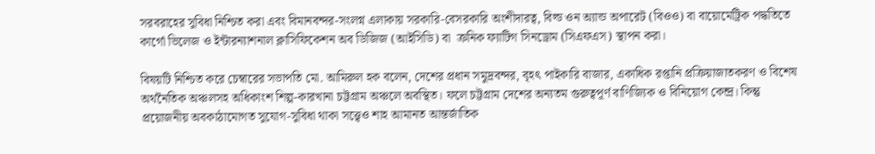সরবরাহের সুবিধা নিশ্চিত করা এবং বিমানবন্দর-সংলগ্ন এলাকায় সরকারি-বেসরকারি অংশীদারত্ব, বিল্ড ওন অ্যান্ড অপারেট (বিওও) বা বায়োমেট্রিক পদ্ধতিতে কার্গো ভিলেজ ও ইন্টারন্যাশনাল ক্লাসিফিকেশন অব ডিজিজ (আইসিডি) বা  ক্রনিক ফ্যাটিগ সিনড্রোম (সিএফএস) স্থাপন করা।

বিষয়টি নিশ্চিত করে চেম্বারের সভাপতি মো. আমিরুল হক বলেন, দেশের প্রধান সমুদ্রবন্দর, বৃহৎ পাইকারি বাজার, একাধিক রপ্তানি প্রক্রিয়াজাতকরণ ও বিশেষ অর্থনৈতিক অঞ্চলসহ অধিকাংশ শিল্প-কারখানা চট্টগ্রাম অঞ্চলে অবস্থিত। ফলে চট্টগ্রাম দেশের অন্যতম গুরুত্বপূর্ণ বাণিজ্যিক ও বিনিয়োগ কেন্দ্র। কিন্তু প্রয়োজনীয় অবকাঠামোগত সুযোগ-সুবিধা থাকা সত্ত্বেও শাহ আমানত আন্তর্জাতিক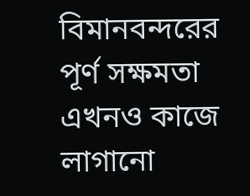বিমানবন্দরের পূর্ণ সক্ষমতা এখনও কাজে লাগানো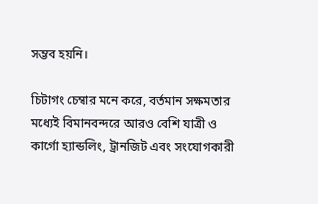সম্ভব হয়নি।

চিটাগং চেম্বার মনে করে, বর্তমান সক্ষমতার মধ্যেই বিমানবন্দরে আরও বেশি যাত্রী ও কার্গো হ্যান্ডলিং, ট্রানজিট এবং সংযোগকারী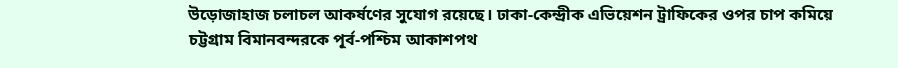উড়োজাহাজ চলাচল আকর্ষণের সুযোগ রয়েছে। ঢাকা-কেন্দ্রীক এভিয়েশন ট্রাফিকের ওপর চাপ কমিয়ে চট্টগ্রাম বিমানবন্দরকে পূর্ব-পশ্চিম আকাশপথ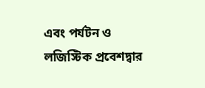এবং পর্যটন ও লজিস্টিক প্রবেশদ্বার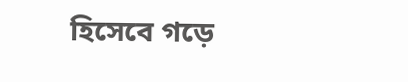হিসেবে গড়ে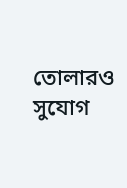তোলারও সুযোগ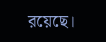রয়েছে।